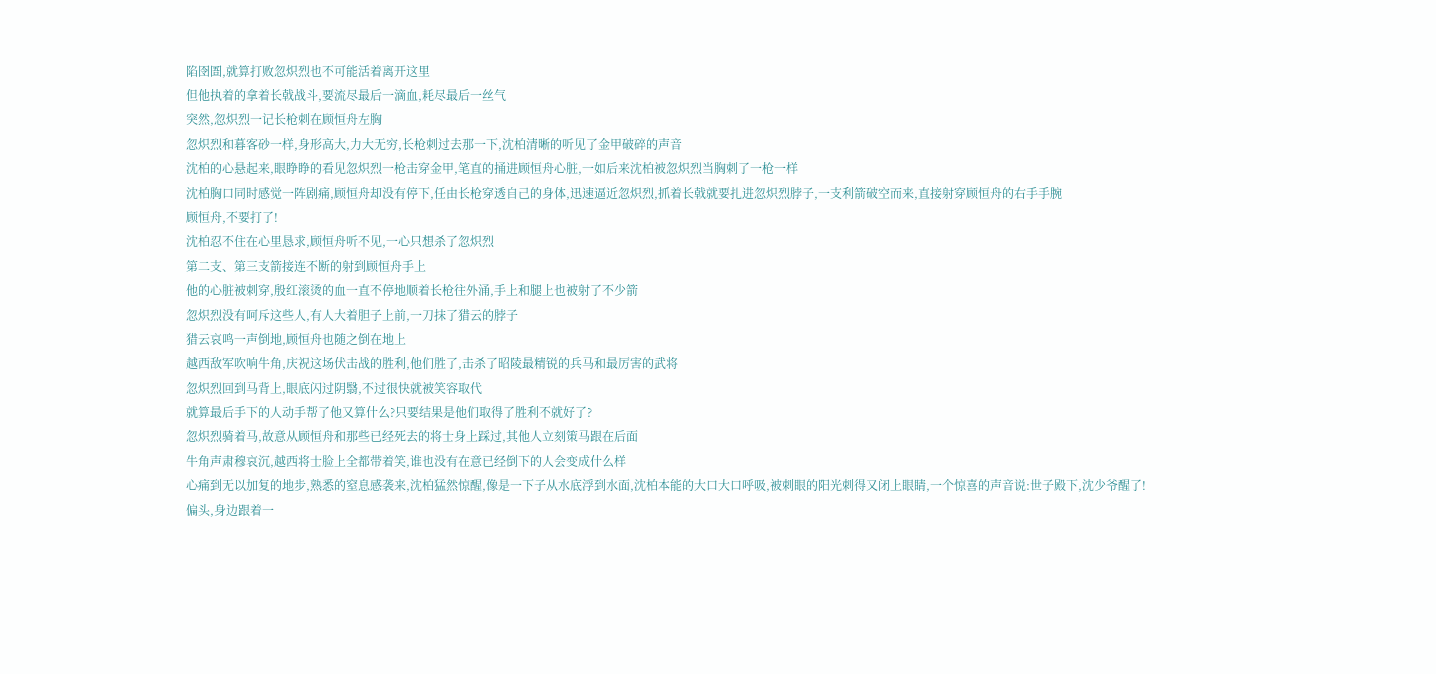陷囹圄,就算打败忽炽烈也不可能活着离开这里
但他执着的拿着长戟战斗,要流尽最后一滴血,耗尽最后一丝气
突然,忽炽烈一记长枪刺在顾恒舟左胸
忽炽烈和暮客砂一样,身形高大,力大无穷,长枪刺过去那一下,沈柏清晰的听见了金甲破碎的声音
沈柏的心悬起来,眼睁睁的看见忽炽烈一枪击穿金甲,笔直的捅进顾恒舟心脏,一如后来沈柏被忽炽烈当胸刺了一枪一样
沈柏胸口同时感觉一阵剧痛,顾恒舟却没有停下,任由长枪穿透自己的身体,迅速逼近忽炽烈,抓着长戟就要扎进忽炽烈脖子,一支利箭破空而来,直接射穿顾恒舟的右手手腕
顾恒舟,不要打了!
沈柏忍不住在心里恳求,顾恒舟听不见,一心只想杀了忽炽烈
第二支、第三支箭接连不断的射到顾恒舟手上
他的心脏被刺穿,殷红滚烫的血一直不停地顺着长枪往外涌,手上和腿上也被射了不少箭
忽炽烈没有呵斥这些人,有人大着胆子上前,一刀抹了猎云的脖子
猎云哀鸣一声倒地,顾恒舟也随之倒在地上
越西敌军吹响牛角,庆祝这场伏击战的胜利,他们胜了,击杀了昭陵最精锐的兵马和最厉害的武将
忽炽烈回到马背上,眼底闪过阴翳,不过很快就被笑容取代
就算最后手下的人动手帮了他又算什么?只要结果是他们取得了胜利不就好了?
忽炽烈骑着马,故意从顾恒舟和那些已经死去的将士身上踩过,其他人立刻策马跟在后面
牛角声肃穆哀沉,越西将士脸上全都带着笑,谁也没有在意已经倒下的人会变成什么样
心痛到无以加复的地步,熟悉的窒息感袭来,沈柏猛然惊醒,像是一下子从水底浮到水面,沈柏本能的大口大口呼吸,被刺眼的阳光刺得又闭上眼睛,一个惊喜的声音说:世子殿下,沈少爷醒了!
偏头,身边跟着一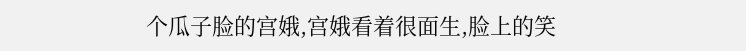个瓜子脸的宫娥,宫娥看着很面生,脸上的笑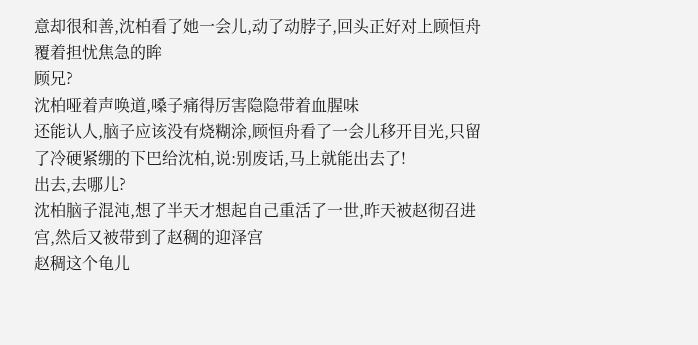意却很和善,沈柏看了她一会儿,动了动脖子,回头正好对上顾恒舟覆着担忧焦急的眸
顾兄?
沈柏哑着声唤道,嗓子痛得厉害隐隐带着血腥味
还能认人,脑子应该没有烧糊涂,顾恒舟看了一会儿移开目光,只留了冷硬紧绷的下巴给沈柏,说:别废话,马上就能出去了!
出去,去哪儿?
沈柏脑子混沌,想了半天才想起自己重活了一世,昨天被赵彻召进宫,然后又被带到了赵稠的迎泽宫
赵稠这个龟儿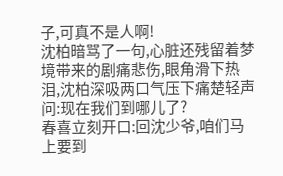子,可真不是人啊!
沈柏暗骂了一句,心脏还残留着梦境带来的剧痛悲伤,眼角滑下热泪,沈柏深吸两口气压下痛楚轻声问:现在我们到哪儿了?
春喜立刻开口:回沈少爷,咱们马上要到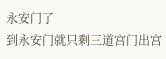永安门了
到永安门就只剩三道宫门出宫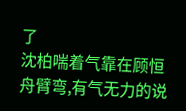了
沈柏喘着气靠在顾恒舟臂弯,有气无力的说